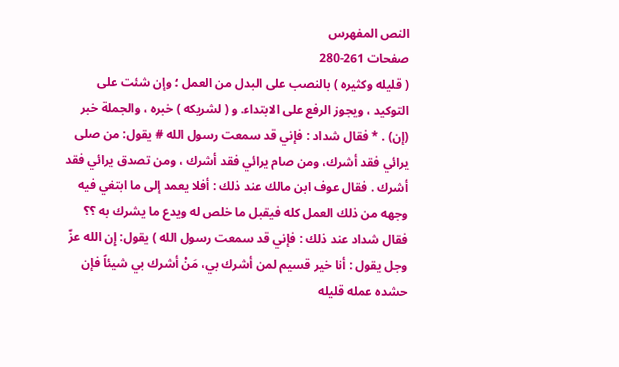النص المفهرس
صفحات 261-280
( قليله وكثيره ) بالنصب على البدل من العمل ؛ وإن شئت على التوكيد ، ويجوز الرفع على الابتداء. و ( لشريكه ) خبره ، والجملة خبر (إن) . * فقال شداد : فإني قد سمعت رسول الله # يقول: من صلى يرائي فقد أشرك، ومن صام يرائي فقد أشرك ، ومن تصدق يرائي فقد أشرك . فقال عوف ابن مالك عند ذلك : أفلا يعمد إلى ما ابتغي فيه وجهه من ذلك العمل كله فيقبل ما خلص له ويدع ما يشرك به ؟؟ فقال شداد عند ذلك : فإني قد سمعت رسول الله ) يقول: إِن الله عزّ وجل يقول : أنا خير قسيم لمن أشرك بي، مَنْ أشرك بي شيئاً فإن حشده عمله قليله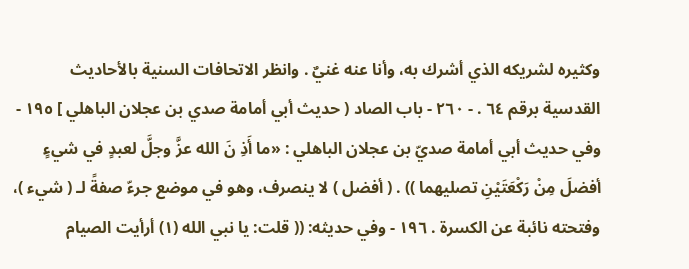وكثيره لشريكه الذي أشرك به، وأنا عنه غنيٌ . وانظر الاتحافات السنية بالأحاديث القدسية برقم ٦٤ . - ٢٦٠ - باب الصاد ( حديث أبي أمامة صدي بن عجلان الباهلي ] ١٩٥ - وفي حديث أبي أمامة صديّ بن عجلان الباهلي : «ما أَذِ نَ الله عزَّ وجلَّ لعبدٍ في شيءٍ أفضلَ مِنْ رَكْعَتَيْنِ تصليهما )) . ( أفضل ) لا ينصرف، وهو في موضع جرءّ صفةً لـ ( شيء )، وفتحته نائبة عن الكسرة . ١٩٦ - وفي حديثه: (( قلت: يا نبي الله (١) أرأيت الصيام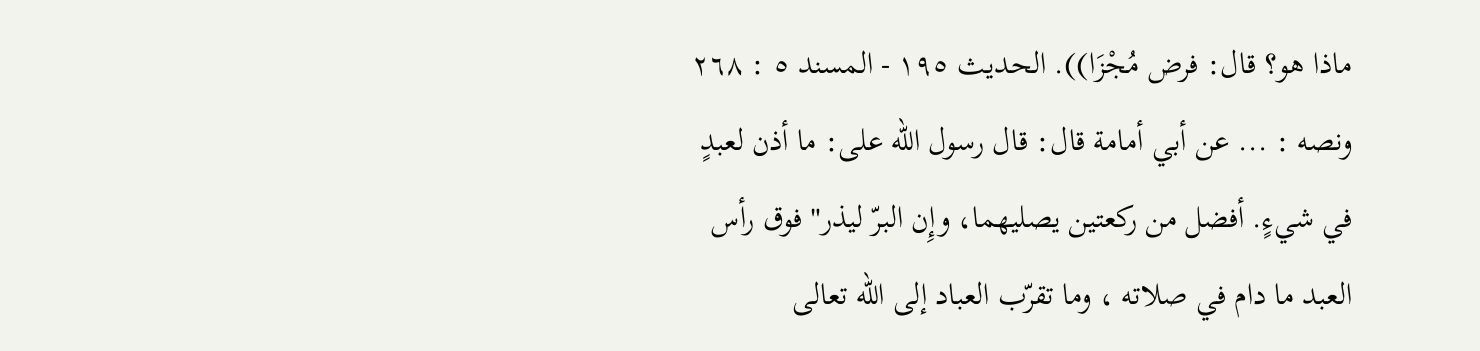ماذا هو؟ قال: فرض مُجْزَا)). الحديث ١٩٥ - المسند ٥ : ٢٦٨ ونصه : ... عن أبي أمامة قال: قال رسول الله على: ما أذن لعبدٍ في شيءٍ. أفضل من ركعتين يصليهما، وإِن البرّ ليذر" فوق رأس العبد ما دام في صلاته ، وما تقرّب العباد إلى الله تعالى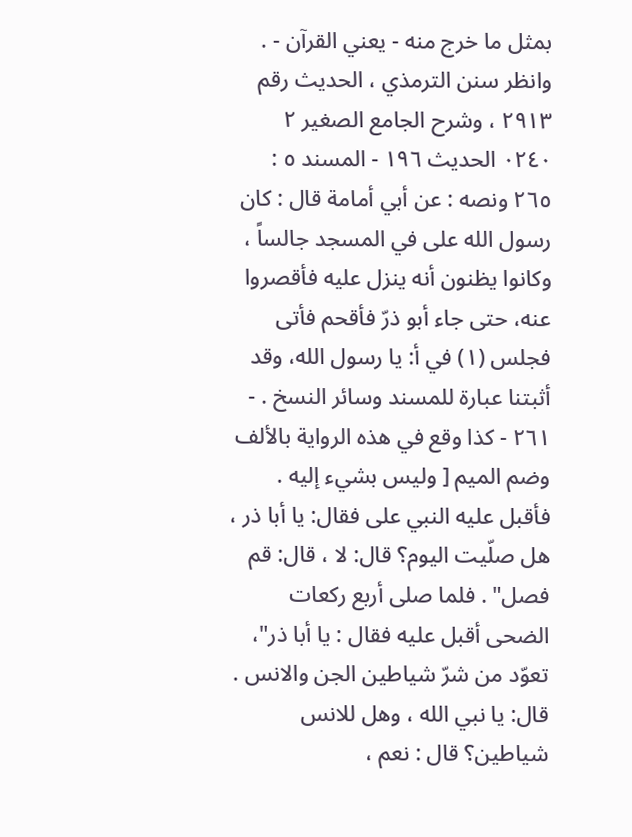بمثل ما خرج منه - يعني القرآن - . وانظر سنن الترمذي ، الحديث رقم ٢٩١٣ ، وشرح الجامع الصغير ٢ ٠٢٤٠ الحديث ١٩٦ - المسند ٥ : ٢٦٥ ونصه : عن أبي أمامة قال : كان رسول الله على في المسجد جالساً ، وكانوا يظنون أنه ينزل عليه فأقصروا عنه، حتى جاء أبو ذرّ فأقحم فأتى فجلس (١) في أ: يا رسول الله، وقد أثبتنا عبارة للمسند وسائر النسخ . - ٢٦١ - كذا وقع في هذه الرواية بالألف وضم الميم [ وليس بشيء إليه . فأقبل عليه النبي على فقال: يا أبا ذر ، هل صلّيت اليوم؟ قال: لا ، قال: قم فصل" . فلما صلى أربع ركعات الضحى أقبل عليه فقال : يا أبا ذر"، تعوّد من شرّ شياطين الجن والانس . قال: يا نبي الله ، وهل للانس شياطين؟ قال : نعم ،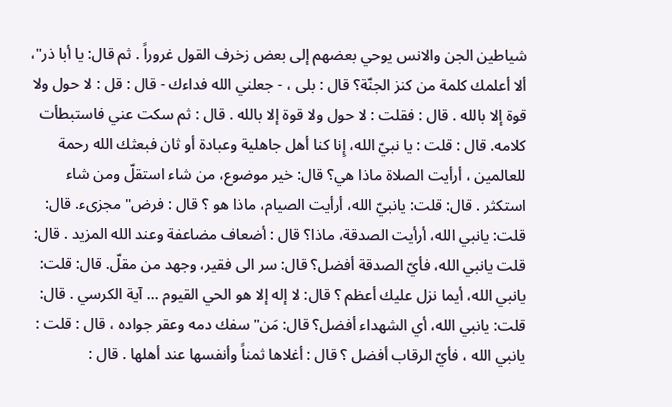شياطين الجن والانس يوحي بعضهم إلى بعض زخرف القول غروراً . ثم قال: يا أبا ذر"، ألا أعلمك كلمة من كنز الجنّة؟ قال : بلى ، - جعلني الله فداءك - قال : قل : لا حول ولا قوة إلا بالله . قال : فقلت : لا حول ولا قوة إلا بالله . قال : ثم سكت عني فاستبطأت كلامه. قال : قلت : يا نبيّ الله، إِنا كنا أهل جاهلية وعبادة أو ثان فبعثك الله رحمة للعالمين ، أرأيت الصلاة ماذا هي؟ قال: خير موضوع، من شاء استقلّ ومن شاء استكثر . قال: قلت: يانبيّ الله، أرأيت الصيام، ماذا هو ؟ قال : فرض" مجزىء. قال: قلت: يانبي الله، أرأيت الصدقة، ماذا؟ قال : أضعاف مضاعفة وعند الله المزيد . قال: قلت يانبي الله، فأيّ الصدقة أفضل؟ قال: سر الى فقير، وجهد من مقلّ. قال: قلت: يانبي الله، أيما نزل عليك أعظم ؟ قال: لا إله إلا هو الحي القيوم ... آية الكرسي . قال: قلت: يانبي الله، أي الشهداء أفضل؟ قال: مَن" سفك دمه وعقر جواده ، قال : قلت : يانبي الله ، فأيّ الرقاب أفضل ؟ قال : أغلاها ثمناً وأنفسها عند أهلها . قال :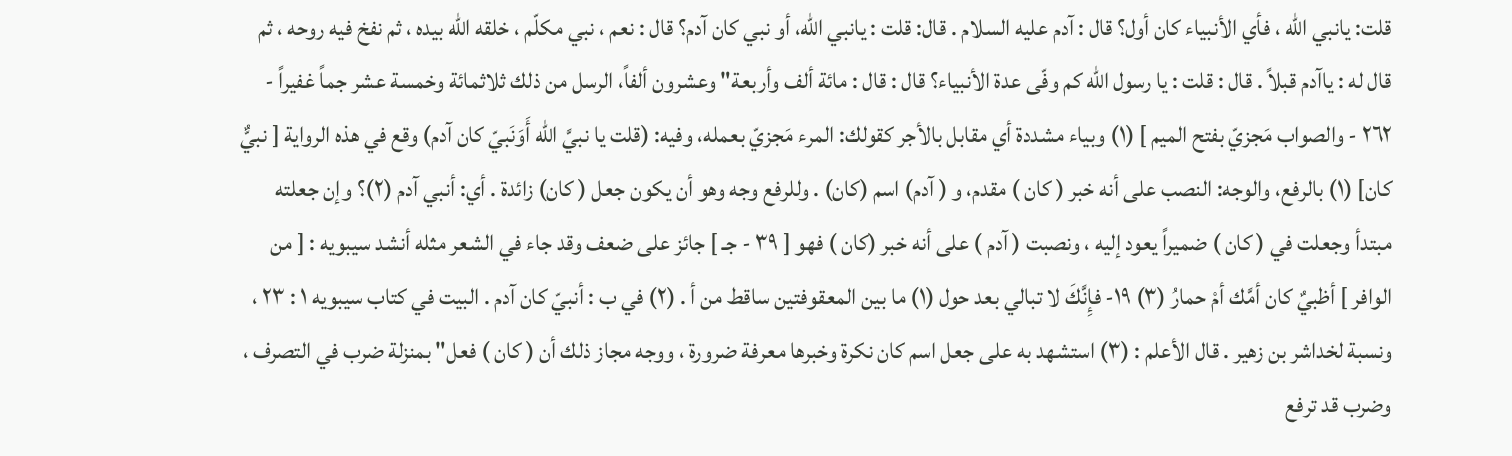قلت: يانبي الله ، فأي الأنبياء كان أول؟ قال : آدم عليه السلام . قال: قلت : يانبي الله، أو نبي كان آدم؟ قال : نعم ، نبي مكلّم ، خلقه الله بيده ، ثم نفخ فيه روحه ، ثم قال له : ياآدم قبلاً . قال : قلت : يا رسول الله كم وفّى عدة الأنبياء؟ قال : قال : مائة ألف وأربعة" وعشرون ألفاً، الرسل من ذلك ثلاثمائة وخمسة عشر جماً غفيراً - ٢٦٢ - والصواب مَجزيّ بفتح الميم ] (١) وبياء مشددة أي مقابل بالأجر كقولك: المرء مَجزيّ بعمله، وفيه: (قلت يا نبيَّ اللّه أَوَنَبيّ كان آدم) وقع في هذه الرواية [ نبيٌّ كان] (١) بالرفع، والوجه: النصب على أنه خبر ( كان ) مقدم، و ( آدم) اسم (كان) . وللرفع وجه وهو أن يكون جعل ( كان) زائدة . أي: أنبي آدم (٢)؟ وإن جعلته مبتدأ وجعلت في ( كان ) ضميراً يعود إليه ، ونصبت ( آدم ) على أنه خبر (كان ) فهو [ ٣٩ - جـ ] جائز على ضعف وقد جاء في الشعر مثله أنشد سيبويه : [ من الوافر ] أظبيٌ كان أمَّك أمْ حمارُ (٣) ١٩- فإِنَّكَ لا تبالي بعد حول (١) ما بين المعقوفتين ساقط من أ . (٢) في ب : أنبيّ كان آدم . البيت في كتاب سيبويه ١ : ٢٣ ، ونسبة لخداشر بن زهير . قال الأعلم : (٣) استشهد به على جعل اسم كان نكرة وخبرها معرفة ضرورة ، ووجه مجاز ذلك أن ( كان ) فعل" بمنزلة ضرب في التصرف ، وضرب قد ترفع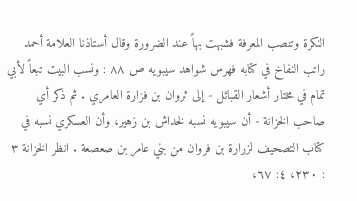النكرة وتنصب المعرفة فشبهت بهاً عند الضرورة وقال أستاذنا العلامة أحمد راتب النفاخ في كتابه فهرس شواهد سيبويه ص ٨٨ : ونسب البيت تبعاً لأبي تمام في مختار أشعار القبائل - إلى ثروان بن فزارة العامري . ثم ذكر أي صاحب الخزانة - أن سيبويه نسبه لخداش بن زهير، وأن العسكري نسبه في كتاب التصحيف لزرارة بن فروان من بني عامر بن صعصعة . انظر الخزانة ٣ : ٢٣٠، ٤: ٦٧،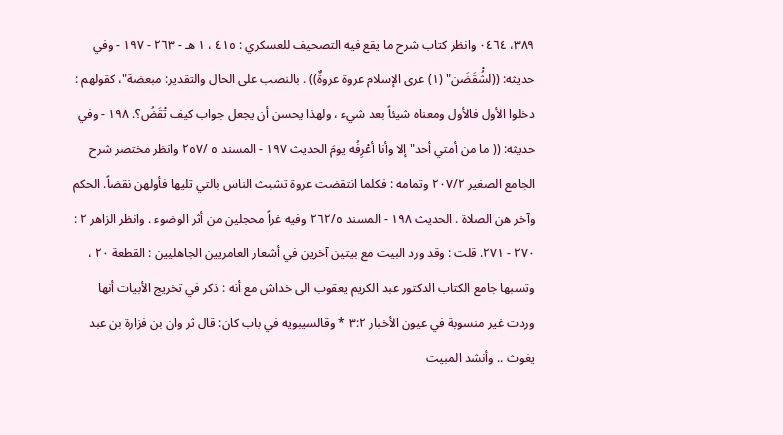٣٨٩، ٠٤٦٤ وانظر كتاب شرح ما يقع فيه التصحيف للعسكري : ٤١٥ ، ١ هـ - ٢٦٣ - ١٩٧ - وفي حديثه: ((لشُْقَضَن" (١) عرى الإسلام عروة عروةٌ)) . بالنصب على الحال والتقدير: مبعضة"، كقولهم : دخلوا الأول فالأول ومعناه شيئاً بعد شيء ، ولهذا يحسن أن يجعل جواب كيف تْقَضُ؟. ١٩٨ - وفي حديثه: (( ما من أمتي أحد" إلا وأنا أعْرِفُه يومَ الحديث ١٩٧ - المسند ٥ /٢٥٧ وانظر مختصر شرح الجامع الصغير ٢٠٧/٢ وتمامه : فكلما انتقضت عروة تشبث الناس بالتي تليها فأولهن نقضاً. الحكم وآخر هن الصلاة . الحديث ١٩٨ - المسند ٢٦٢/٥ وفيه غراً محجلين من أثر الوضوء . وانظر الزاهر ٢ : ٢٧٠ - ٢٧١. قلت : وقد ورد البيت مع بيتين آخرين في أشعار العامريين الجاهليين : القطعة ٢٠ ، وتسبها جامع الكتاب الدكتور عبد الكريم يعقوب الى خداش مع أنه : ذكر في تخريج الأبيات أنها وردت غير منسوبة في عيون الأخبار ٣:٢ * وقالسيبويه في باب كان: قال ثر وان بن فزارة بن عبد يغوث .. وأنشد المبيت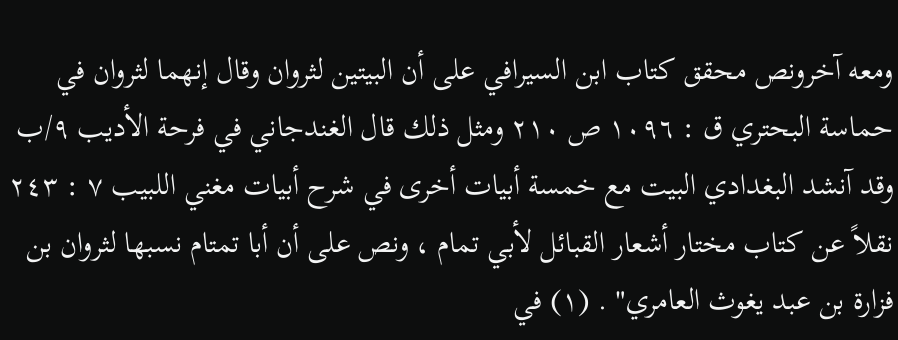ومعه آخرونص محقق كتاب ابن السيرافي على أن البيتين لثروان وقال إنهما لثروان في حماسة البحتري ق : ١٠٩٦ ص ٢١٠ ومثل ذلك قال الغندجاني في فرحة الأديب ٩/ب وقد آنشد البغدادي البيت مع خمسة أبيات أخرى في شرح أبيات مغني اللبيب ٧ : ٢٤٣ نقلاً عن كتاب مختار أشعار القبائل لأبي تمام ، ونص على أن أبا تمتام نسبها لثروان بن فزارة بن عبد يغوث العامري" . (١) في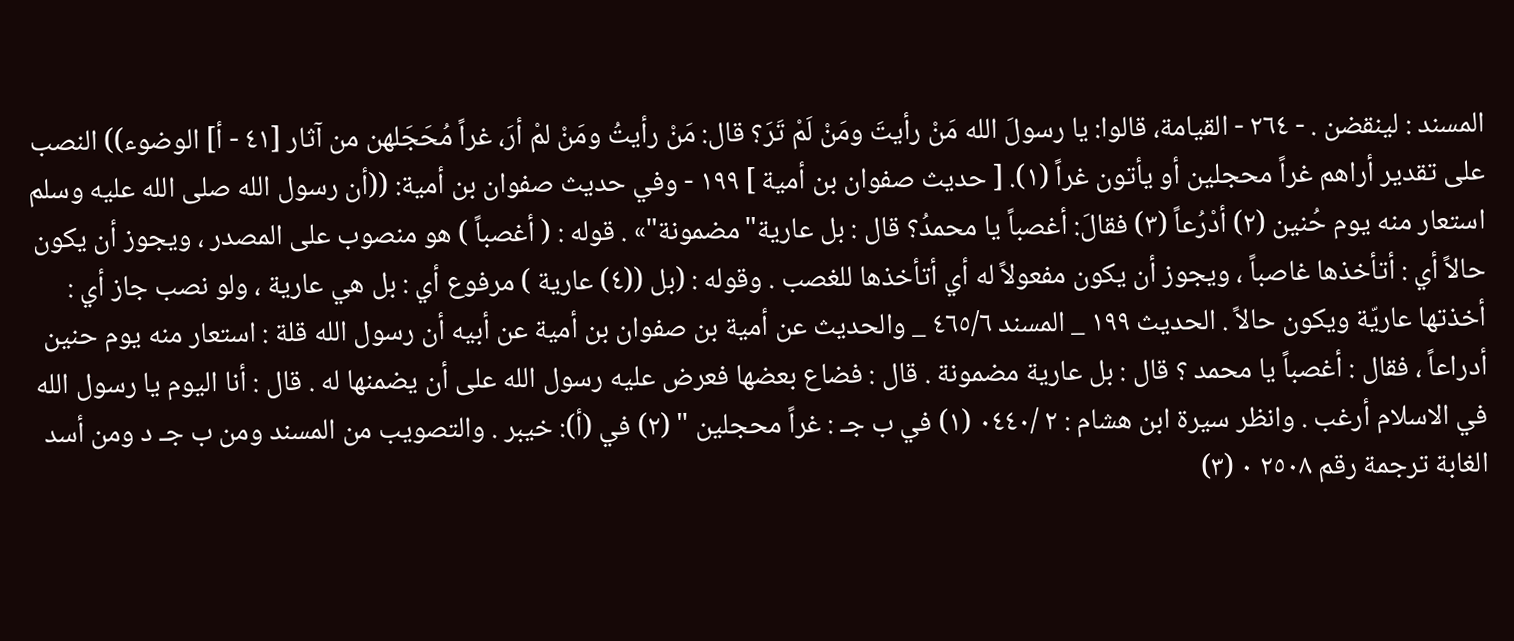المسند : لينقضن . - ٢٦٤ - القيامة، قالوا: يا رسولَ الله مَنْ رأيتَ ومَنْ لَمْ تَرَ؟ قال: مَنْ رأيتُ ومَنْ لمْ أرَ، غراً مُحَجَلهن من آثار [٤١ - أ] الوضوء)) النصب على تقدير أراهم غراً محجلين أو يأتون غراً (١). [ حديث صفوان بن أمية ] ١٩٩ - وفي حديث صفوان بن أمية: ((أن رسول الله صلى الله عليه وسلم استعار منه يوم حُنين (٢) أدْرُعاً (٣) فقالَ: أغصباً يا محمدُ؟ قال : بل عارية"مضمونة"» . قوله : ( أغصباً ) هو منصوب على المصدر ، ويجوز أن يكون حالاً أي : أتأخذها غاصباً ، ويجوز أن يكون مفعولاً له أي أتأخذها للغصب . وقوله : (بل ((٤) عارية ) مرفوع أي : بل هي عارية ، ولو نصب جاز أي : أخذتها عاريّة ويكون حالاً . الحديث ١٩٩ _ المسند ٤٦٥/٦ _ والحديث عن أمية بن صفوان بن أمية عن أبيه أن رسول الله قلة : استعار منه يوم حنين أدراعاً ، فقال : أغصباً يا محمد ؟ قال : بل عارية مضمونة . قال : فضاع بعضها فعرض عليه رسول الله على أن يضمنها له . قال : أنا اليوم يا رسول الله في الاسلام أرغب . وانظر سيرة ابن هشام : ٢ /٠٤٤٠ (١) في ب جـ : غراً محجلين " (٢) في (أ): خيبر . والتصويب من المسند ومن ب جـ د ومن أسد الغابة ترجمة رقم ٢٥٠٨ ٠ (٣)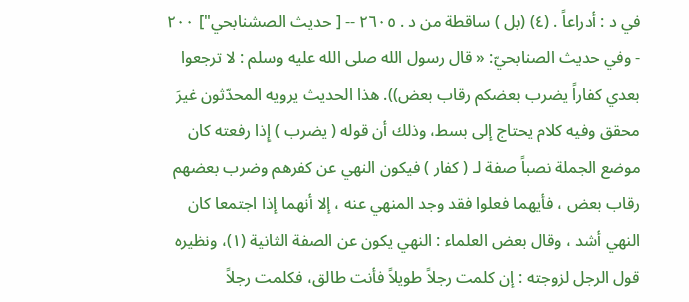في د : أدراعاً . (٤) (بل ) ساقطة من د . ٢٦٠٥ -- [ حديث الصشنابحي"] ٢٠٠ - وفي حديث الصنابحيّ: « قال رسول الله صلى الله عليه وسلم : لا ترجعوا بعدي كفاراً يضرب بعضكم رقاب بعض)). هذا الحديث يرويه المحدّثون غيرَ محقق وفيه كلام يحتاج إلى بسط، وذلك أن قوله ( يضرب ) إِذا رفعته كان موضع الجملة نصباً صفة لـ ( كفار ) فيكون النهي عن كفرهم وضرب بعضهم رقاب بعض ، فأيهما فعلوا فقد وجد المنهي عنه ، إلا أنهما إذا اجتمعا كان النهي أشد ، وقال بعض العلماء : النهي يكون عن الصفة الثانية (١)، ونظيره قول الرجل لزوجته : إن كلمت رجلاً طويلاً فأنت طالق، فكلمت رجلاً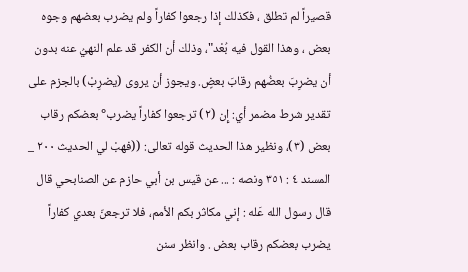قصيراً لم تطلق ، فكذلك إذا رجعوا كفاراً ولم يضرب بعضهم وجوه بعض ، وهذا القول فيه بُعْد"، وذلك أن الكفر قد علم النهيُ عنه بدون أن يضرِبَ بعضُهم رقابَ بعضٍ. ويجوز أن يروى (يضرِبْ) بالجزم على تقدير شرط مضمر أي: إِن (٢) ترجعوا كفاراً يضرب° بعضكم رقاب بعض (٣)، ونظير هذا الحديث قوله تعالى: ((فهبْ لي الحديث ٢٠٠ _ المسند ٤ : ٣٥١ ونصه : ... عن قيس بن أبي حازم عن الصنابحي قال قال رسول الله عَله : إني مكاثر بكم الأمم، فلا ترجعنّ بعدي كفاراً يضرب بعضكم رقاب بعض . وانظر سنن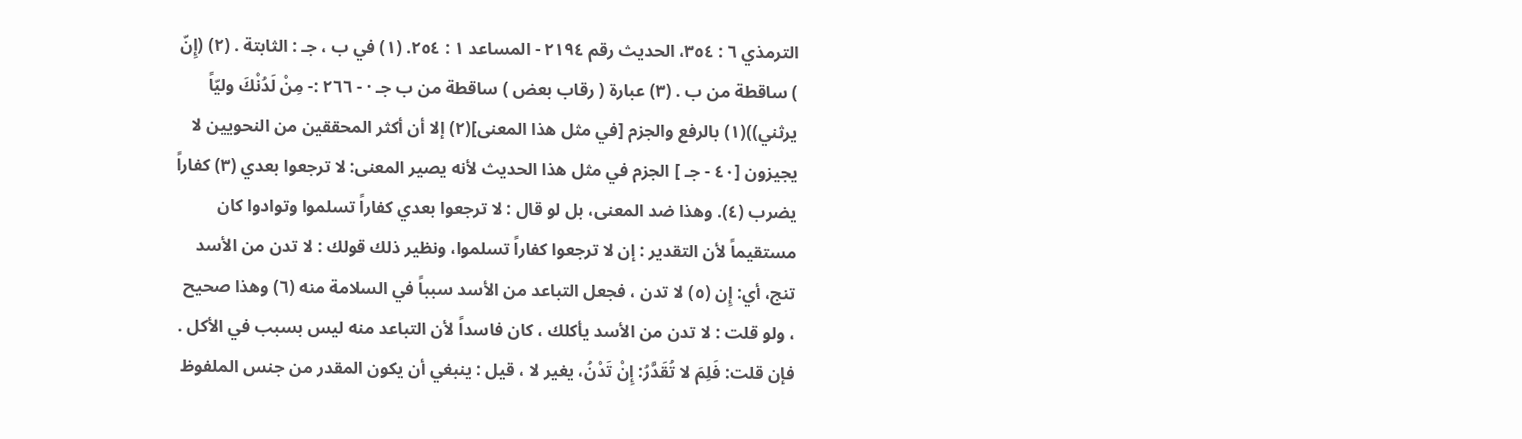الترمذي ٦ : ٣٥٤، الحديث رقم ٢١٩٤ - المساعد ١ : ٢٥٤. (١) في ب ، جـ : الثابتة . (٢) (إِنّ ) ساقطة من ب . (٣) عبارة ( رقاب بعض ) ساقطة من ب جـ · - ٢٦٦ :- مِنْ لَدُنْكَ وليّاً يرثني))(١) بالرفع والجزم [في مثل هذا المعنى](٢) إلا أن أكثر المحققين من النحويين لا يجيزون [٤٠ - جـ ] الجزم في مثل هذا الحديث لأنه يصير المعنى: لا ترجعوا بعدي (٣) كفاراً يضرب (٤). وهذا ضد المعنى، بل لو قال : لا ترجعوا بعدي كفاراً تسلموا وتوادوا كان مستقيماً لأن التقدير : إن لا ترجعوا كفاراً تسلموا، ونظير ذلك قولك : لا تدن من الأسد تنج، أي: إِن (٥) لا تدن ، فجعل التباعد من الأسد سبباً في السلامة منه (٦) وهذا صحيح ، ولو قلت : لا تدن من الأسد يأكلك ، كان فاسداً لأن التباعد منه ليس بسبب في الأكل . فإن قلت: فَلِمَ لا تُقَدَّرُ: إِنْ تَدْنُ، يغير لا ، قيل : ينبغي أن يكون المقدر من جنس الملفوظ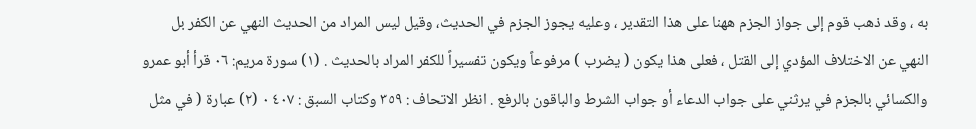به ، وقد ذهب قوم إلى جواز الجزم ههنا على هذا التقدير ، وعليه يجوز الجزم في الحديث، وقيل ليس المراد من الحديث النهي عن الكفر بل النهي عن الاختلاف المؤدي إلى القتل ، فعلى هذا يكون ( يضرب ) مرفوعاً ويكون تفسيراً للكفر المراد بالحديث . (١) سورة مريم: ٠٦ قرأ أبو عمرو والكسائي بالجزم في يرثني على جواب الدعاء أو جواب الشرط والباقون بالرفع . انظر الاتحاف : ٣٥٩ وكتاب السبق : ٤٠٧ ٠ (٢) عبارة ( في مثل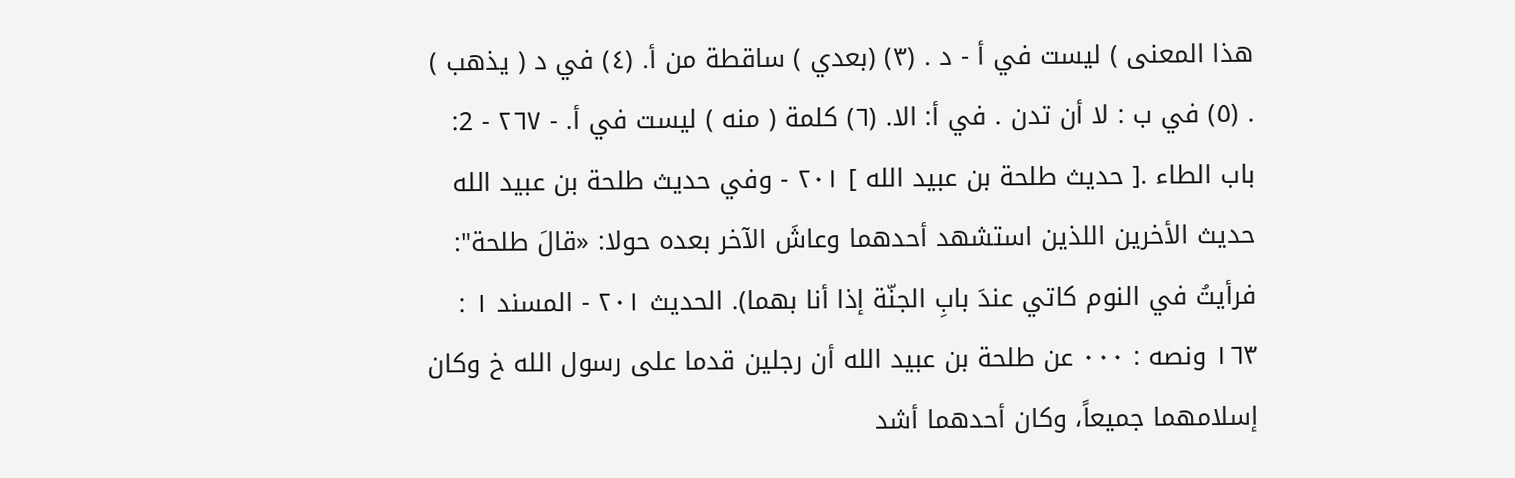هذا المعنى ) ليست في أ - د . (٣) (بعدي ) ساقطة من أ. (٤) في د ( يذهب ) . (٥) في ب : لا أن تدن . في أ: الا. (٦) كلمة ( منه ) ليست في أ. - ٢٦٧ - 2: باب الطاء .[ حديث طلحة بن عبيد الله ] ٢٠١ - وفي حديث طلحة بن عبيد الله حديث الأخرين اللذين استشهد أحدهما وعاشَ الآخر بعده حولا: «قالَ طلحة": فرأيتُ في النوم كاتي عندَ بابِ الجنّة إذا أنا بهما). الحديث ٢٠١ - المسند ١ : ١٦٣ ونصه : ٠٠٠ عن طلحة بن عبيد الله أن رجلين قدما على رسول الله خ وكان إسلامهما جميعاً، وكان أحدهما أشد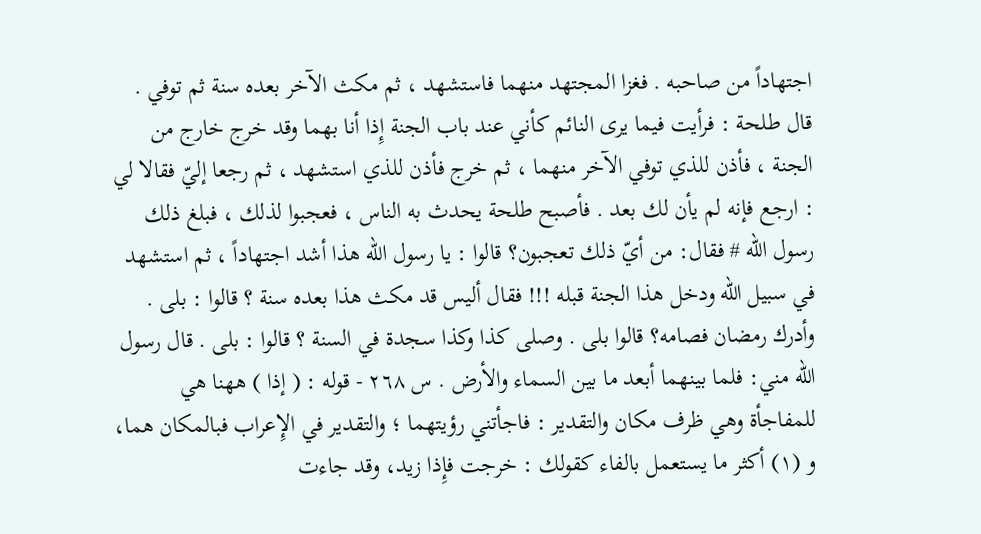اجتهاداً من صاحبه . فغزا المجتهد منهما فاستشهد ، ثم مكث الآخر بعده سنة ثم توفي . قال طلحة : فرأيت فيما يرى النائم كأني عند باب الجنة إِذا أنا بهما وقد خرج خارج من الجنة ، فأذن للذي توفي الآخر منهما ، ثم خرج فأذن للذي استشهد ، ثم رجعا إليّ فقالا لي : ارجع فإنه لم يأن لك بعد . فأصبح طلحة يحدث به الناس ، فعجبوا لذلك ، فبلغ ذلك رسول الله # فقال: من أيّ ذلك تعجبون؟ قالوا : يا رسول الله هذا أشد اجتهاداً ، ثم استشهد في سبيل الله ودخل هذا الجنة قبله !!! فقال أليس قد مكث هذا بعده سنة ؟ قالوا : بلى . وأدرك رمضان فصامه؟ قالوا بلى . وصلى كذا وكذا سجدة في السنة ؟ قالوا : بلى . قال رسول اللّه مني: فلما بينهما أبعد ما بين السماء والأرض . س ٢٦٨ - قوله : ( إذا ) ههنا هي للمفاجأة وهي ظرف مكان والتقدير : فاجأتني رؤيتهما ؛ والتقدير في الإِعراب فبالمكان هما، و (١) أكثر ما يستعمل بالفاء كقولك : خرجت فإِذا زيد، وقد جاءت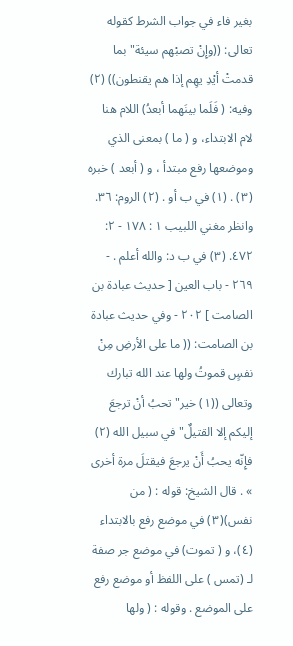بغير فاء في جواب الشرط كقوله تعالى: ((وإِنْ تصبْهم سيئة" بما قدمتْ أيْدِ يهِم إذا هم يقنطون)) (٢) وفيه: ( فَلَما بينَهما أبعدُ) اللام هنا لام الابتداء، و ( ما ) بمعنى الذي وموضعها رفع مبتدأ ، و ( أبعد ) خبره (٣) . (١) في ب أو . (٢) الروم: ٣٦. وانظر مغني اللبيب ١ : ١٧٨ - ٢: ٤٧٢. (٣) في ب د: والله أعلم . - ٢٦٩ - باب العين [ حديث عبادة بن الصامت ] ٢٠٢ - وفي حديث عبادة بن الصامت: (( ما على الأرضِ مِنْ نفسٍ قموتُ ولها عند الله تبارك وتعالى ((١) خير" تحبُ أنْ ترجعَ إليكم إلا القتيلٌ" في سبيل الله (٢) فإِنّه يحبُ أَنْ يرجعَ فيقتلَ مرة أخرى » . قال الشيخ: قوله : ( من نفس)(٣) في موضع رفع بالابتداء (٤)، و ( تموت) في موضع جر صفة لـ (تمس ) على اللفظ أو موضع رفع على الموضع . وقوله : ( ولها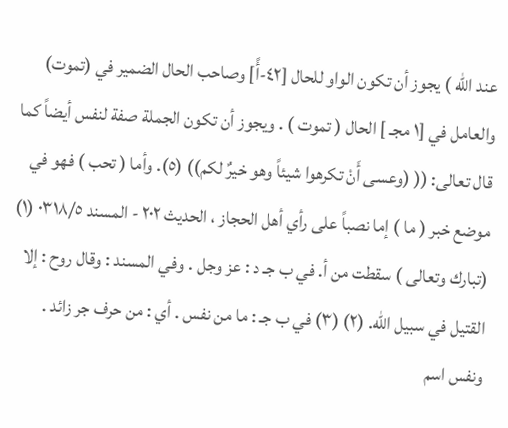عند الله ) يجوز أن تكون الواو للحال [٤٢-أً] وصاحب الحال الضمير في (تموت) والعامل في [١ مجـ ] الحال ( تموت ) . ويجوز أن تكون الجملة صفة لنفس أيضاً كما قال تعالى: (( (وعسى أَنْ تكرهوا شيئاً وهو خيرٌ لكم)) (٥). وأما ( تحب ) فهو في موضع خبر ( ما ) إما نصباً على رأي أهل الحجاز ، الحديث ٢٠٢ - المسند ٠٣١٨/٥ (١) (تبارك وتعالى ) سقطت من أ. في ب جـ د : عز وجل . وفي المسند : وقال روح : إلا القتيل في سبيل الله. (٢) (٣) في ب جـ : ما من نفس . أي : من حرف جر زائد . ونفس اسم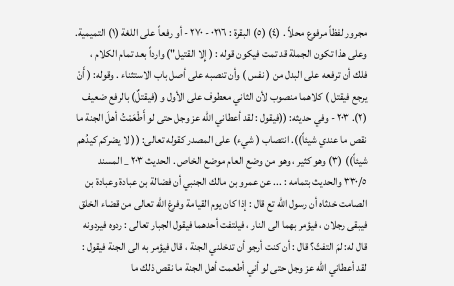مجرور لفظاً مرفوع محلاً . (٤) (٥) البقرة : ٠٢١٦ - ٢٧٠ - أو رفعاً على اللغة (١) التميمية. وعلى هذا تكون الجملة قد تمت فيكون قوله : ( إِلا القتيل") وارداً بعد تمام الكلام ، فلك أن ترفعه على البدل من ( نفس ) وأن تنصبه على أصل باب الاستثناء . وقوله: ( أَنْ يرجع فيقتل ) كلاهما منصوب لأن الثاني معطوف على الأول و (فيقتلٌ) بالرفع ضعيف (٢). ٢٠٣ - وفي حديثه: ((فيقول : لقد أعطاني الله عز وجل حتى لو أَطْعَمْتُ أهلَ الجنة ما نقص ما عندي شيئاً)). انتصاب ( شيء) على المصدر كقوله تعالى: (( لا يضركم كيدُهم شيئاً)) (٣) وهو كثير ، وهو من وضع العام موضع الخاص . الحديث ٢٠٣ _ المسند ٣٣٠/٥ والحديث بتمامه : ... عن عمرو بن مالك الجنبي أن فضالة بن عبادة وعبادة بن الصامت خدثاه أن رسول الله تع قال : إذا كان يوم القيامة وفرغ الله تعالى من قضاء الخلق فيبقى رجلان ، فيؤمر بهما الى النار ، فيلتفت أحدهما فيقول الجبار تعالى : ردوه فيردونه قال له: لمَ التفتّ؟ قال : أن كنت أرجو أن تدخلني الجنة ، قال فيؤمر به الى الجنة فيقول : لقد أعطاني الله عز وجل حتى لو أني أطعمت أهل الجنة ما نقص ذلك ما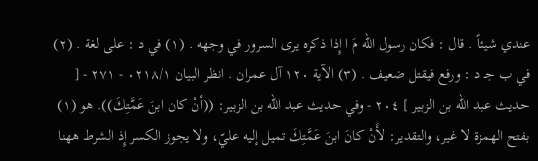عندي شيئاً . قال : فكان رسول الله مَ ا إِذا ذكره يرى السرور في وجهه . (١) في د : على لغة . (٢) في ب جـ د : ورفع فيقتل ضعيف . (٣) الآية ١٢٠ آل عمران . انظر البيان ٠٢١٨/١ - ٢٧١ - [ حديث عبد الله بن الزبير ] ٢٠٤ - وفي حديث عبد الله بن الزبير: ((أنْ كان ابنَ عَمَّتِكَ)). هو (١) بفتح الهمزة لا غير، والتقدير: لأَنْ كانَ ابنَ عَمَّتِكَ تميل إليه عليّ، ولا يجوز الكسر إِذ الشرط ههنا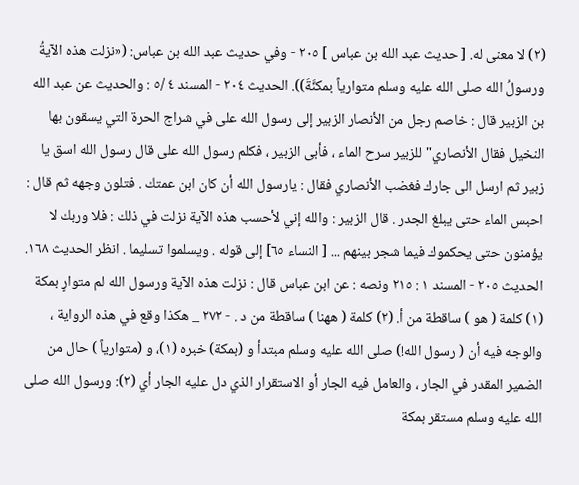(٢) لا معنى له. [ حديث عبد الله بن عباس ] ٢٠٥ - وفي حديث عبد الله بن عباس: («نزلت هذه الآيةُ ورسولُ الله صلى الله عليه وسلم متوارياً بمكنَّةَ)). الحديث ٢٠٤ - المسند ٤ /٥ : والحديث عن عبد الله بن الزبير قال : خاصم رجل من الأنصار الزبير إلى رسول الله على في شراج الحرة التي يسقون بها النخيل فقال الأنصاري" للزبير سرح الماء ، فأبى الزبير ، فكلم رسول الله على قال رسول الله اسق يا زبير ثم ارسل الى جارك فغضب الأنصاري فقال : يارسول الله أن كان ابن عمتك . فتلون وجهه ثم قال : احبس الماء حتى يبلغ الجدر . قال الزبير : والله إني لأحسب هذه الآية نزلت في ذلك : فلا وربك لا يؤمنون حتى يحكموك فيما شجر بينهم ... [ النساء ٦٥] إلى قوله . ويسلموا تسليما . انظر الحديث ١٦٨. الحديث ٢٠٥ - المسند ١ : ٢١٥ ونصه : عن ابن عباس قال : نزلت هذه الآية ورسول الله لم متوارٍ بمكة (١) كلمة ( هو ) ساقطة من أ. (٢) كلمة ( ههنا ) ساقطة من د . - ٢٧٢ _ هكذا وقع في هذه الرواية ، والوجه فيه أن ( رسول الله!) صلى الله عليه وسلم مبتدأ و (بمكة) خبره (١)، و (متوارياً ) حال من الضمير المقدر في الجار ، والعامل فيه الجار أو الاستقرار الذي دل عليه الجار أي (٢): ورسول الله صلى الله عليه وسلم مستقر بمكة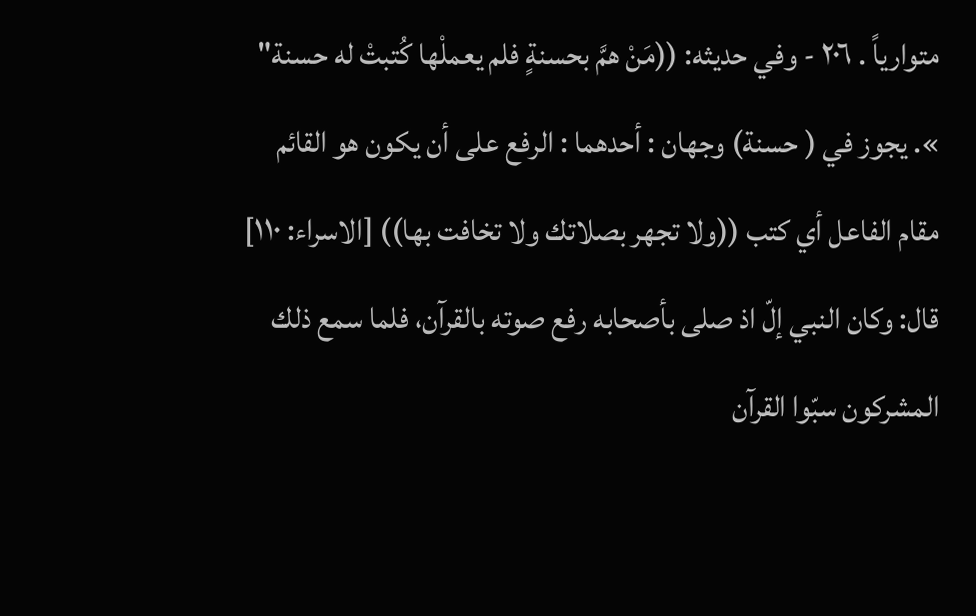متوارياً . ٢٠٦ - وفي حديثه: ((مَنْ همَّ بحسنةٍ فلم يعملْها كُتبتْ له حسنة" ». يجوز في ( حسنة) وجهان : أحدهما : الرفع على أن يكون هو القائم مقام الفاعل أي كتب ((ولا تجهر بصلاتك ولا تخافت بها)) [الاسراء: ١١٠] قال: وكان النبي إلّ اذ صلى بأصحابه رفع صوته بالقرآن، فلما سمع ذلك المشركون سبّوا القرآن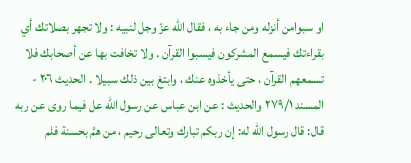او سبوامن أنزله ومن جاء به ، فقال الله عزّ وجل لنبيه : ولا تجهر بصلاتك أي بقراءتك فيسمع المشركون فيسبوا القرآن . ولا تخافت بها عن أصحابك فلا تسمعهم القرآن ، حتى يأخذوه عنك ، وابتغ بين ذلك سبيلا . الحديث ٢٠٦ - المسند ٢٧٩/١ والحديث : عن ابن عباس عن رسول الله عل فيما روى عن ربه قال: قال رسول الله له: إن ربكم تبارك وتعالى رحيم ، من همَّ بحسنة فلم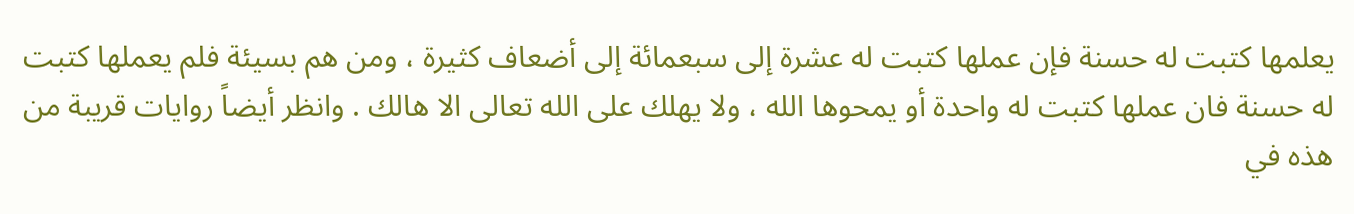يعلمها كتبت له حسنة فإن عملها كتبت له عشرة إلى سبعمائة إلى أضعاف كثيرة ، ومن هم بسيئة فلم يعملها كتبت له حسنة فان عملها كتبت له واحدة أو يمحوها الله ، ولا يهلك على الله تعالى الا هالك . وانظر أيضاً روايات قريبة من هذه في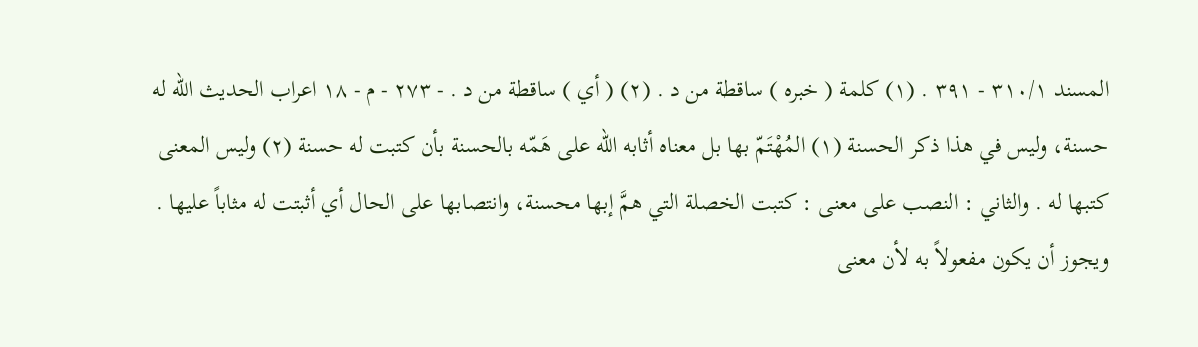المسند ٣١٠/١ - ٣٩١ . (١) كلمة ( خبره ) ساقطة من د . (٢) ( أي ) ساقطة من د . - ٢٧٣ - م - ١٨ اعراب الحديث الله له حسنة، وليس في هذا ذكر الحسنة (١) المُهْتَمّ بها بل معناه أثابه الله على هَمّه بالحسنة بأن كتبت له حسنة (٢) وليس المعنى کتبها له . والثاني : النصب على معنى : كتبت الخصلة التي همَّ إبها محسنة، وانتصابها على الحال أي أثبتت له مثاباً عليها . ويجوز أن يكون مفعولاً به لأن معنى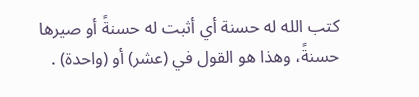كتب الله له حسنة أي أثبت له حسنةً أو صيرها حسنةً، وهذا هو القول في (عشر) أو (واحدة) .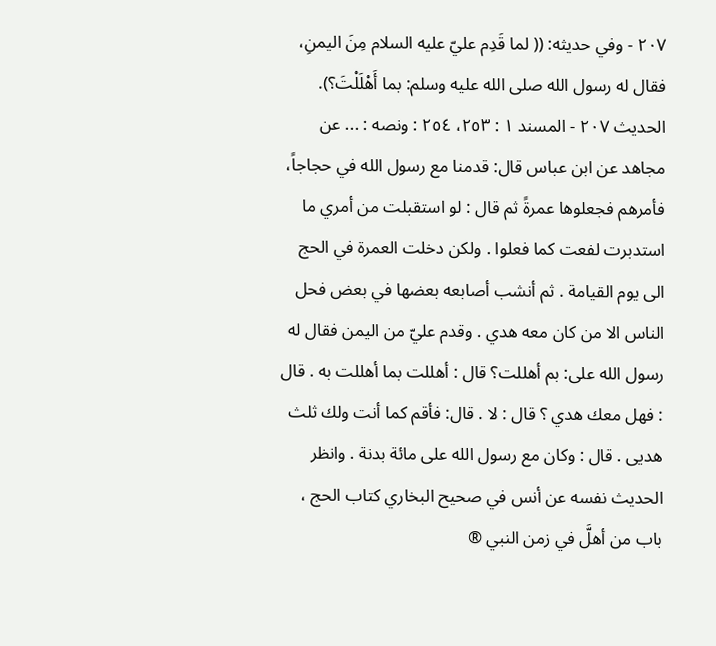٢٠٧ - وفي حديثه: (( لما قَدِم عليّ عليه السلام مِنَ اليمنِ، فقال له رسول الله صلى الله عليه وسلم: بما أَهْلَلْتَ؟). الحديث ٢٠٧ - المسند ١ : ٢٥٣، ٢٥٤ : ونصه : ... عن مجاهد عن ابن عباس قال: قدمنا مع رسول الله في حجاجاً، فأمرهم فجعلوها عمرةً ثم قال : لو استقبلت من أمري ما استدبرت لفعت كما فعلوا . ولكن دخلت العمرة في الحج الى يوم القيامة . ثم أنشب أصابعه بعضها في بعض فحل الناس الا من كان معه هدي . وقدم عليّ من اليمن فقال له رسول الله على: بم أهللت؟ قال : أهللت بما أهللت به . قال : فهل معك هدي ؟ قال : لا . قال: فأقم كما أنت ولك ثلث هديى . قال : وكان مع رسول الله على مائة بدنة . وانظر الحديث نفسه عن أنس في صحيح البخاري كتاب الحج ، باب من أهلَّ في زمن النبي ®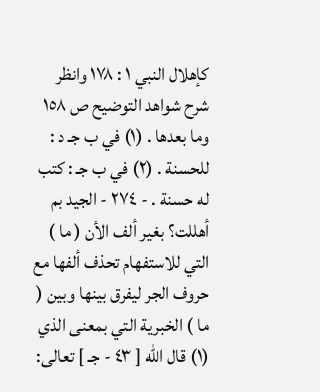كإهلال النبي ١ : ١٧٨ وانظر شرح شواهد التوضيح ص ١٥٨ وما بعدها . (١) في ب جـ د : للحسنة . (٢) في ب جـ : كتب له حسنة . - ٢٧٤ - الجيد بم أهللت؟ بغير ألف الأن ( ما ) التي للاستفهام تحذف ألفها مع حروف الجر ليفرق بينها وبين ( ما ) الخبرية التي بمعنى الذي (١) قال الله [ ٤٣ - جـ ] تعالى: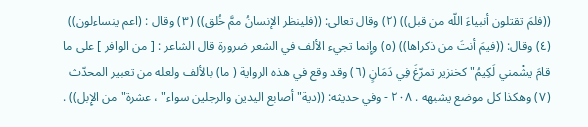((فلمَ تقتلون أنبياءَ اللّه من قبل)) (٢) وقال تعالى: ((فلينظر الإنسانُ ممَّ خُلق)) (٣) وقال : (اعم ينساءلون)) (٤) وقال: ((فيمَ أنتَ من ذكراها)) (٥) وإِنما تجيء الألف في الشعر ضرورة قال الشاعر : [ من الوافر ] على ما قامَ يشْمني لَكِيمُ" كخنزير تمرّغَ فِي دَمَانٍ (٦) وقد وقع في هذه الرواية ( ما) بالألف ولعله من تعبير المحدّث (٧) وهكذا كل موضع يشبهه . ٢٠٨ - وفي حديثه: ((دية" أصابع اليدين والرجلين سواء" ، عشرة" من الإِبل)) .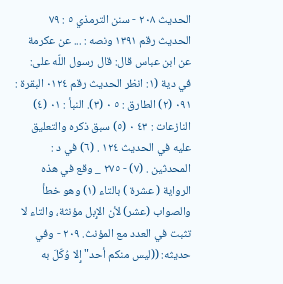الحديث ٢٠٨ - سنن الترمذي ٥ : ٧٩ الحديث رقم ١٣٩١ ونصه : ... عن عكرمة عن ابن عباس قال: قال رسول اللّه على: في دية (١: انظر الحديث رقم ٠١٢٤ البقرة : ٠٩١ (٢) الطارق : ٥ ٠ (٣). النبأ : ٠١ (٤) النازعات : ٤٣ ٠ (٥) سبق ذكره والتعليق عليه في الحديث ١٢٤ . (٦) في د : المحدثين . (٧) - ٢٧٥ _ وقع في هذه الرواية ( عشرة ) بالتاء (١) وهو خطأ والصواب (عشر) لأن الإِبل مؤنثة، والتاء لا تثبت في العدد مع المؤنث. ٢٠٩ - وفي حديثه: ((ليس منكم أحد" إِلا وُكّلَ به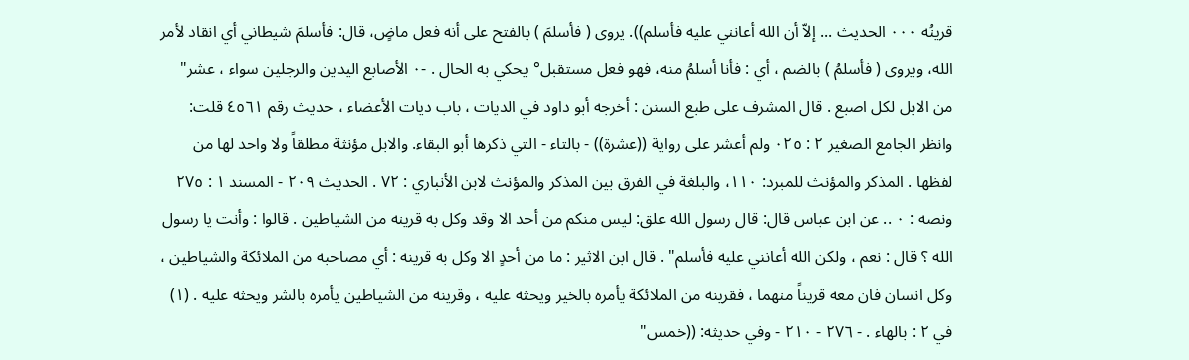قرينُه ٠٠٠ الحديث ... إلاّ أن الله أعانني عليه فأسلم)). يروى ( فأسلمَ ) بالفتح على أنه فعل ماضٍ، قال: فأسلمَ شيطاني أي انقاد لأمر الله، ويروى ( فأسلمُ ) بالضم ، أي : فأنا أسلمُ منه، فهو فعل مستقبل° يحكي به الحال . -٠ الأصابع اليدين والرجلين سواء ، عشر" من الابل لكل اصبع . قال المشرف على طبع السنن : أخرجه أبو داود في الديات ، باب ديات الأعضاء ، حديث رقم ٤٥٦١ قلت: وانظر الجامع الصغير ٢ : ٠٢٥ ولم أعشر على رواية ((عشرة)) - بالتاء - التي ذكرها أبو البقاء. والابل مؤنثة مطلقاً ولا واحد لها من لفظها . المذكر والمؤنث للمبرد: ١١٠، والبلغة في الفرق بين المذكر والمؤنث لابن الأنباري : ٧٢ . الحديث ٢٠٩ - المسند ١ : ٢٧٥ ونصه : ٠ .. عن ابن عباس قال: قال رسول الله علق: ليس منكم من أحد الا وقد وكل به قرينه من الشياطين . قالوا : وأنت يا رسول الله ؟ قال : نعم ، ولكن الله أعانني عليه فأسلم" . قال ابن الاثير : ما من أحدٍ الا وكل به قرينه : أي مصاحبه من الملائكة والشياطين ، وكل انسان فان معه قريناً منهما ، فقرينه من الملائكة يأمره بالخير ويحثه عليه ، وقرينه من الشياطين يأمره بالشر ويحثه عليه . (١) في ٢ : بالهاء . - ٢٧٦ - ٢١٠ - وفي حديثه: ((خمس"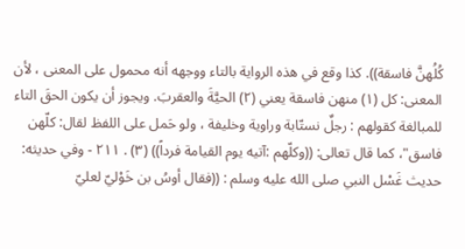كُلُهنَّ فاسقة)). كذا وقع في هذه الرواية بالتاء ووجهه أنه محمول على المعنى ، لأن المعنى: كل (١) منهن فاسقة يعني (٢) الحيَّةَ والعقربَ. ويجوز أن يكون الحقَ التاء للمبالغة كقولهم : رجلٌ نستّابة وراوية وخليفة ، ولو حَمل على اللفظ لقال: كلّهن فاسق"، كما قال تعالى: ((وكلّهم :آتيه يوم القيامة فرداً)) (٣) . ٢١١ - وفي حديثه: حديث غَسْل النبي صلى الله عليه وسلم : ((فقال أوسُ بن خَوْليّ لعليّ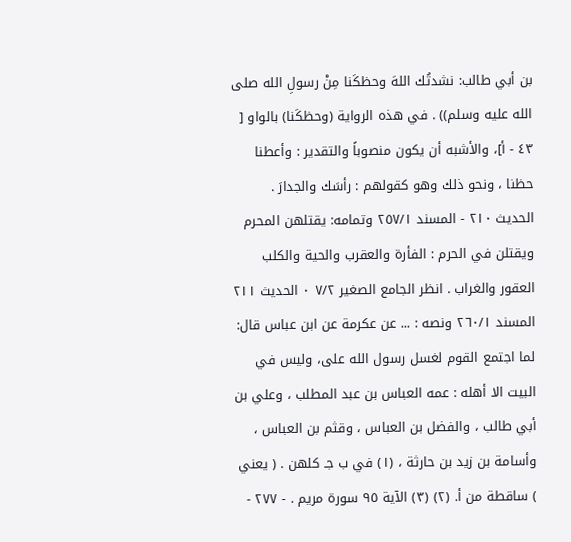بن أبي طالب: نشدتُك اللهَ وحظكَنا مِنْ رسولِ الله صلى الله عليه وسلم)) . في هذه الرواية (وحظكَنا) بالواو [ ٤٣ - أ]، والأشبه أن يكون منصوباً والتقدير : وأعطنا حظنا ، ونحو ذلك وهو كقولهم : رأسَك والجدارَ . الحديث ٢١٠ - المسند ٢٥٧/١ وتمامه: يقتلهن المحرم ويقتلن في الحرم : الفأرة والعقرب والحية والكلب العقور والغراب . انظر الجامع الصغير ٧/٢ ٠ الحديث ٢١١ المسند ٢٦٠/١ ونصه : ... عن عكرمة عن ابن عباس قال: لما اجتمع القوم لغسل رسول الله على، وليس في البيت الا أهله : عمه العباس بن عبد المطلب ، وعلي بن أبي طالب ، والفضل بن العباس ، وقثم بن العباس ، وأسامة بن زيد بن حارثة ، (١) في ب جـ كلهن . ( يعني ) ساقطة من أ. (٢) (٣) الآية ٩٥ سورة مريم . - ٢٧٧ -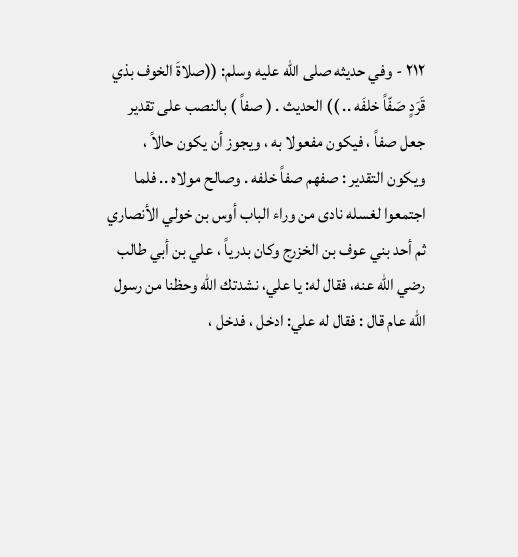٢١٢ - وفي حديثه صلى الله عليه وسلم: ((صلاةَ الخوف بذي قَرَدٍ صَفّاً خلفَه .. )) الحديث . ( صفاً ) بالنصب على تقدير جعل صفاً ، فيكون مفعولا به ، ويجوز أن يكون حالاً ، ويكون التقدير : صفهم صفاً خلفه . وصالح مولاه .. فلما اجتمعوا لغسله نادى من وراء الباب أوس بن خولي الأنصاري ثم أحد بني عوف بن الخزرج وكان بدرياً ، علي بن أبي طالب رضي الله عنه، فقال له: يا علي، نشدتك الله وحظنا من رسول الله عام قال : فقال له علي: ادخل ، فدخل ،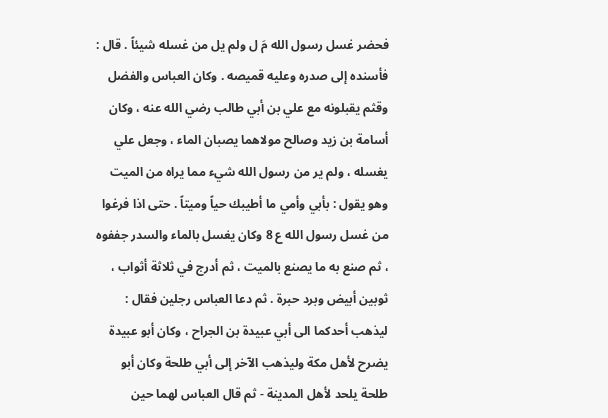فحضر غسل رسول الله مَ ل ولم يل من غسله شيئاً . قال : فأسنده إلى صدره وعليه قميصه . وكان العباس والفضل وقثم يقبلونه مع علي بن أبي طالب رضي الله عنه ، وكان أسامة بن زيد وصالح مولاهما يصبان الماء ، وجعل علي يغسله ، ولم ير من رسول الله شيء مما يراه من الميت وهو يقول : بأبي وأمي ما أطيبك حياً وميتاً . حتى اذا فرغوا من غسل رسول الله ع 8 وكان يغسل بالماء والسدر جففوه ، ثم صنع به ما يصنع بالميت ، ثم أدرج في ثلاثة أثواب ، ثوبين أبيض وبرد حبرة . ثم دعا العباس رجلين فقال : ليذهب أحدكما الى أبي عبيدة بن الجراح ، وكان أبو عبيدة يضرح لأهل مكة وليذهب الآخر إلى أبي طلحة وكان أبو طلحة يلحد لأهل المدينة - ثم قال العباس لهما حين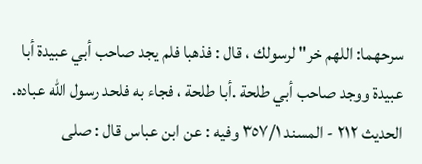سرحهما: اللهم خر" لرسولك ، قال : فذهبا فلم يجد صاحب أبي عبيدة أبا عبيدة ووجد صاحب أبي طلحة .أبا طلحة ، فجاء به فلحد رسول الله عباده. الحديث ٢١٢ - المسند ٣٥٧/١ وفيه : عن ابن عباس قال : صلى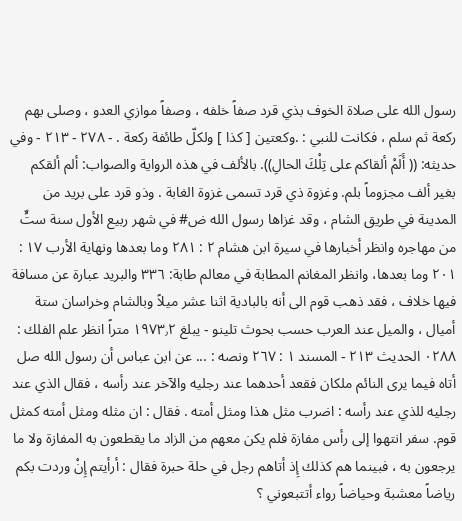رسول الله على صلاة الخوف بذي قرد صفاً خلفه ، وصفاً موازي العدو ، وصلى بهم ركعة ثم سلم ، فكانت للنبي : .وكعتين [ كذا ] ولكلّ طائفة ركعة . - ٢٧٨ - ٢١٣ - وفي حديثه: (( أَلَمْ ألقاكم على تِلْكَ الحالِ)). بالألف في هذه الرواية والصواب: ألم ألقكم بغير ألف مجزوماً بلم. وغزوة ذي قرد تسمى غزوة الغابة . وذو قرد على بريد من المدينة في طريق الشام ، وقد غزاها رسول الله ض# في شهر ربيع الأول سنة ستٍّ من مهاجره وانظر أخبارها في سيرة ابن هشام ٢ : ٢٨١ وما بعدها ونهاية الأرب ١٧ : ٢٠١ وما بعدها، وانظر المغانم المطابة في معالم طابة: ٣٣٦ والبريد عبارة عن مسافة فيها خلاف ، فقد ذهب قوم الى أنه بالبادية اثنا عشر ميلاً وبالشام وخراسان ستة أميال ، والميل عند العرب حسب بحوث تلينو - يبلغ ١٩٧٣٫٢ متراً انظر علم الفلك : ٠٢٨٨ الحديث ٢١٣ - المسند ١ : ٢٦٧ ونصه : ... عن ابن عباس أن رسول الله صل أتاه فيما يرى النائم ملكان فقعد أحدهما عند رجليه والآخر عند رأسه ، فقال الذي عند رجليه للذي عند رأسه : اضرب مثل هذا ومثل أمته . فقال : ان مثله ومثل أمته كمثل قوم. سفر انتهوا إلى رأس مفازة فلم يكن معهم من الزاد ما يقطعون به المفازة ولا ما يرجعون به ، فبينما هم كذلك إِذ أتاهم رجل في حلة حبرة فقال : أرأيتم إِنْ وردت بكم رياضاً معشبة وحياضاً رواء أتتبعوني ؟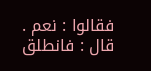فقالوا : نعم . قال : فانطلق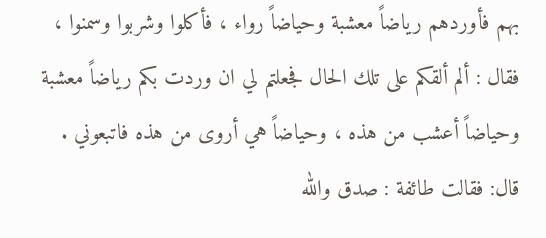بهم فأوردهم رياضاً معشبة وحياضاً رواء ، فأكلوا وشربوا وسمنوا ، فقال : ألم ألقكم على تلك الحال فجعلتم لي ان وردت بكم رياضاً معشبة وحياضاً أعشب من هذه ، وحياضاً هي أروى من هذه فاتبعوني . قال: فقالت طائفة : صدق والله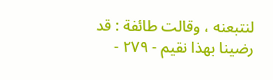لنتبعنه ، وقالت طائفة : قد رضينا بهذا نقيم - ٢٧٩ -